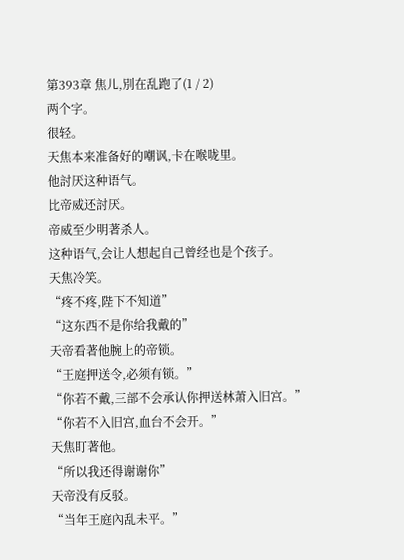第393章 焦儿,別在乱跑了(1 / 2)
两个字。
很轻。
天焦本来准备好的嘲讽,卡在喉咙里。
他討厌这种语气。
比帝威还討厌。
帝威至少明著杀人。
这种语气,会让人想起自己曾经也是个孩子。
天焦冷笑。
“疼不疼,陛下不知道”
“这东西不是你给我戴的”
天帝看著他腕上的帝锁。
“王庭押送令,必须有锁。”
“你若不戴,三部不会承认你押送林萧入旧宫。”
“你若不入旧宫,血台不会开。”
天焦盯著他。
“所以我还得谢谢你”
天帝没有反驳。
“当年王庭內乱未平。”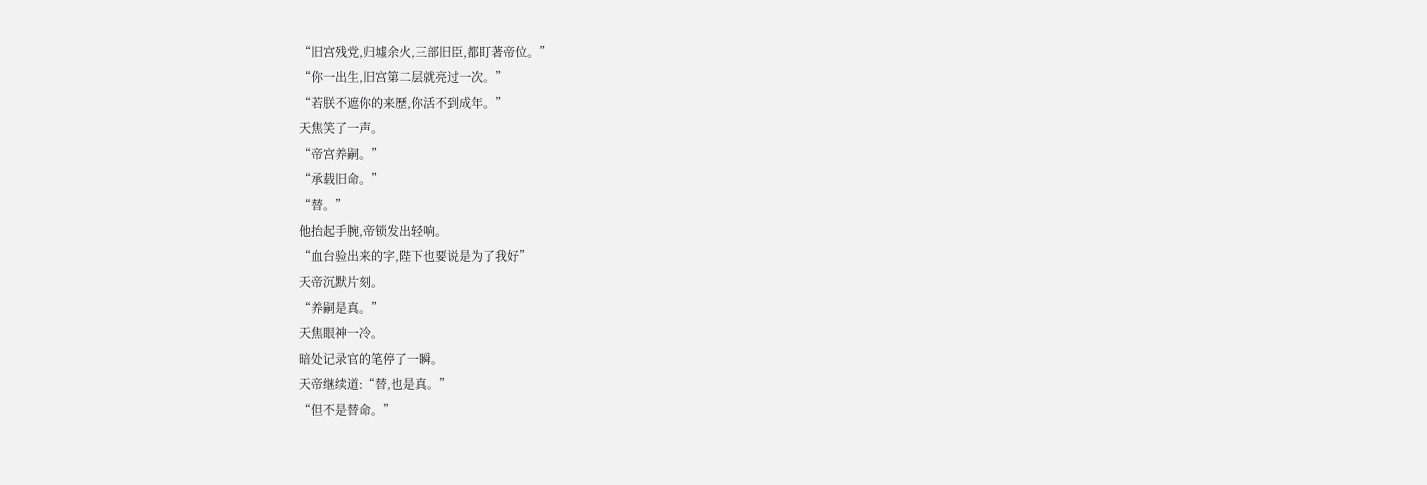“旧宫残党,归墟余火,三部旧臣,都盯著帝位。”
“你一出生,旧宫第二层就亮过一次。”
“若朕不遮你的来歷,你活不到成年。”
天焦笑了一声。
“帝宫养嗣。”
“承载旧命。”
“替。”
他抬起手腕,帝锁发出轻响。
“血台验出来的字,陛下也要说是为了我好”
天帝沉默片刻。
“养嗣是真。”
天焦眼神一冷。
暗处记录官的笔停了一瞬。
天帝继续道:“替,也是真。”
“但不是替命。”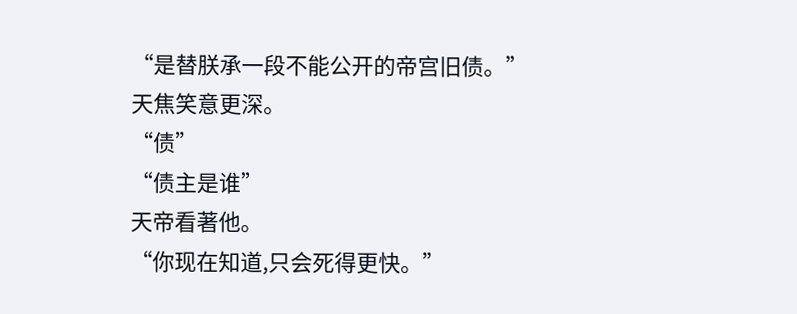“是替朕承一段不能公开的帝宫旧债。”
天焦笑意更深。
“债”
“债主是谁”
天帝看著他。
“你现在知道,只会死得更快。”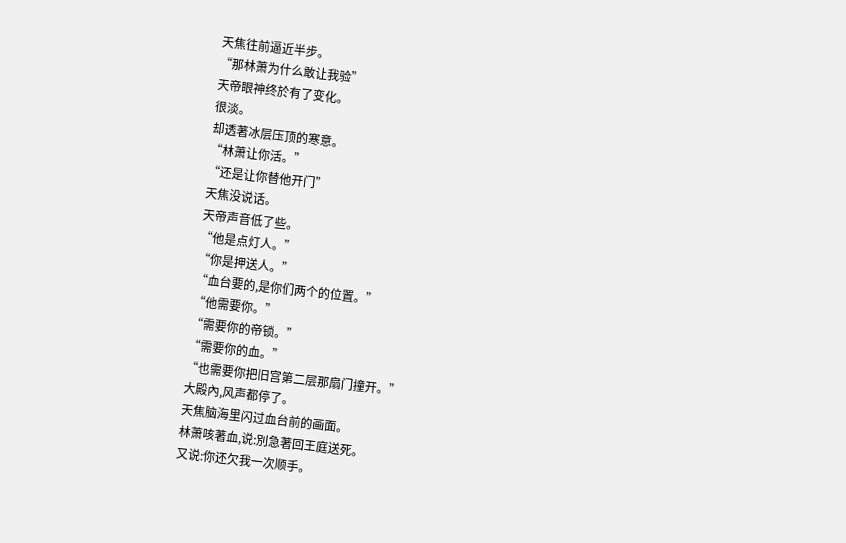天焦往前逼近半步。
“那林萧为什么敢让我验”
天帝眼神终於有了变化。
很淡。
却透著冰层压顶的寒意。
“林萧让你活。”
“还是让你替他开门”
天焦没说话。
天帝声音低了些。
“他是点灯人。”
“你是押送人。”
“血台要的,是你们两个的位置。”
“他需要你。”
“需要你的帝锁。”
“需要你的血。”
“也需要你把旧宫第二层那扇门撞开。”
大殿內,风声都停了。
天焦脑海里闪过血台前的画面。
林萧咳著血,说:別急著回王庭送死。
又说:你还欠我一次顺手。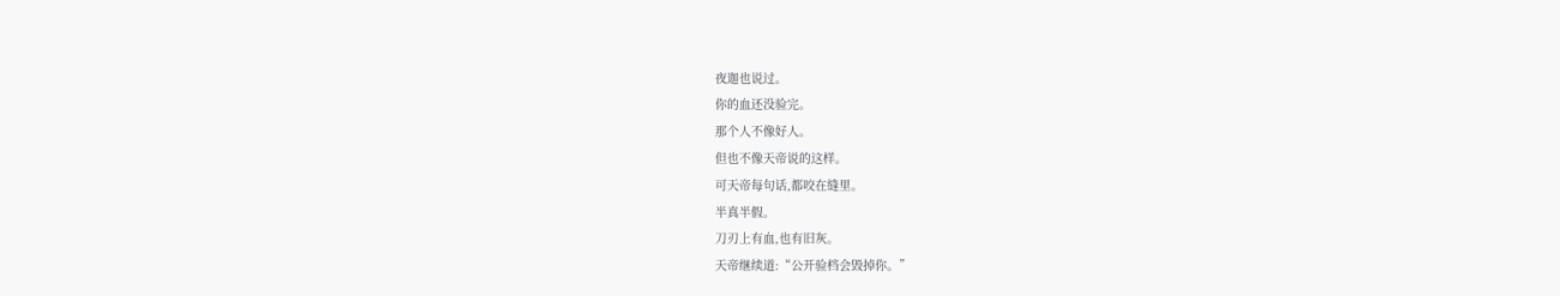夜迦也说过。
你的血还没验完。
那个人不像好人。
但也不像天帝说的这样。
可天帝每句话,都咬在缝里。
半真半假。
刀刃上有血,也有旧灰。
天帝继续道:“公开验档会毁掉你。”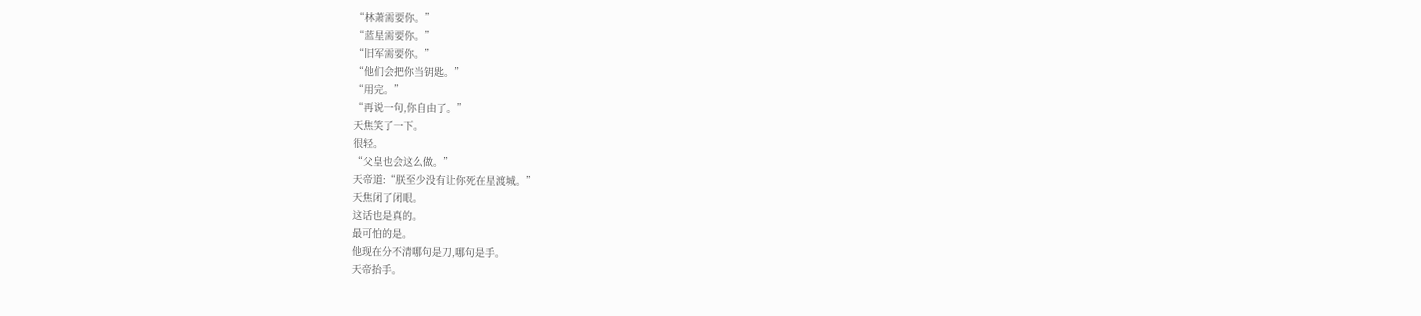“林萧需要你。”
“蓝星需要你。”
“旧军需要你。”
“他们会把你当钥匙。”
“用完。”
“再说一句,你自由了。”
天焦笑了一下。
很轻。
“父皇也会这么做。”
天帝道:“朕至少没有让你死在星渡城。”
天焦闭了闭眼。
这话也是真的。
最可怕的是。
他现在分不清哪句是刀,哪句是手。
天帝抬手。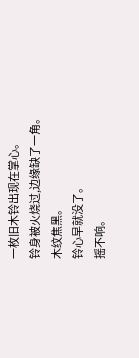一枚旧木铃出现在掌心。
铃身被火烧过,边缘缺了一角。
木纹焦黑。
铃心早就没了。
摇不响。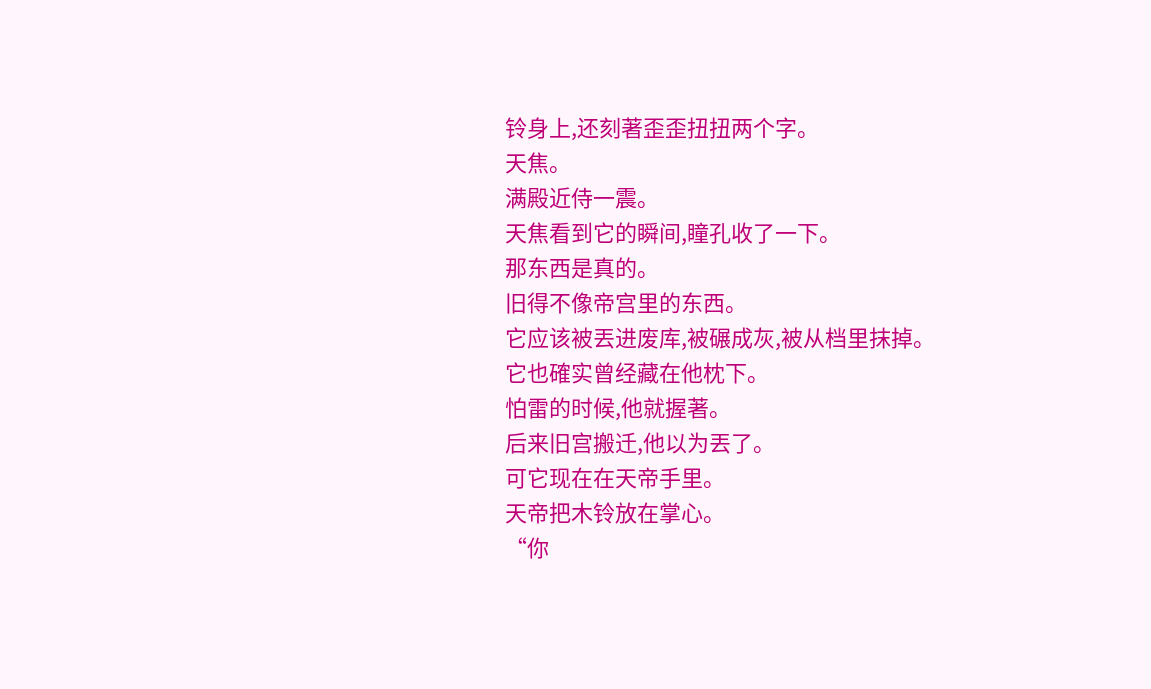铃身上,还刻著歪歪扭扭两个字。
天焦。
满殿近侍一震。
天焦看到它的瞬间,瞳孔收了一下。
那东西是真的。
旧得不像帝宫里的东西。
它应该被丟进废库,被碾成灰,被从档里抹掉。
它也確实曾经藏在他枕下。
怕雷的时候,他就握著。
后来旧宫搬迁,他以为丟了。
可它现在在天帝手里。
天帝把木铃放在掌心。
“你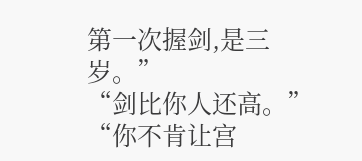第一次握剑,是三岁。”
“剑比你人还高。”
“你不肯让宫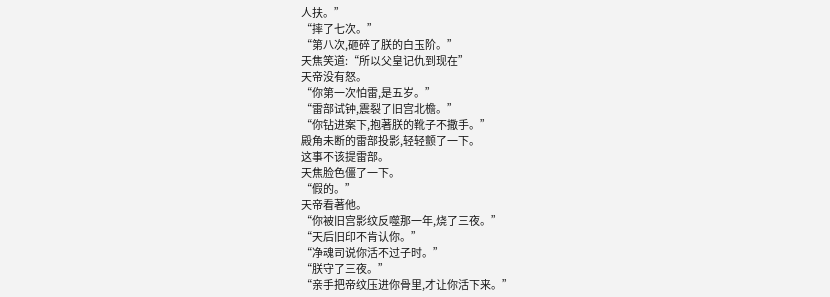人扶。”
“摔了七次。”
“第八次,砸碎了朕的白玉阶。”
天焦笑道:“所以父皇记仇到现在”
天帝没有怒。
“你第一次怕雷,是五岁。”
“雷部试钟,震裂了旧宫北檐。”
“你钻进案下,抱著朕的靴子不撒手。”
殿角未断的雷部投影,轻轻颤了一下。
这事不该提雷部。
天焦脸色僵了一下。
“假的。”
天帝看著他。
“你被旧宫影纹反噬那一年,烧了三夜。”
“天后旧印不肯认你。”
“净魂司说你活不过子时。”
“朕守了三夜。”
“亲手把帝纹压进你骨里,才让你活下来。”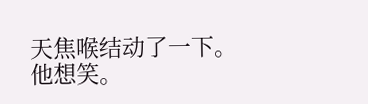天焦喉结动了一下。
他想笑。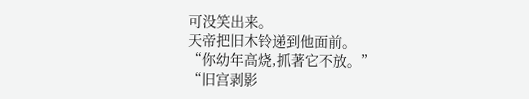可没笑出来。
天帝把旧木铃递到他面前。
“你幼年高烧,抓著它不放。”
“旧宫剥影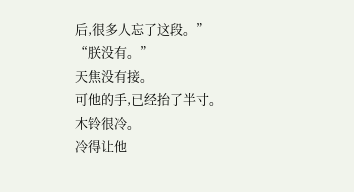后,很多人忘了这段。”
“朕没有。”
天焦没有接。
可他的手,已经抬了半寸。
木铃很冷。
冷得让他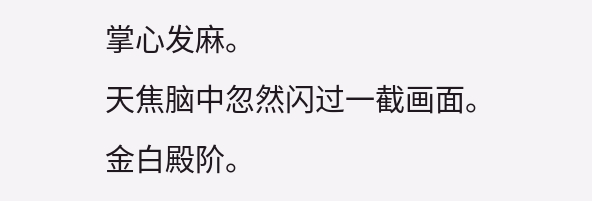掌心发麻。
天焦脑中忽然闪过一截画面。
金白殿阶。